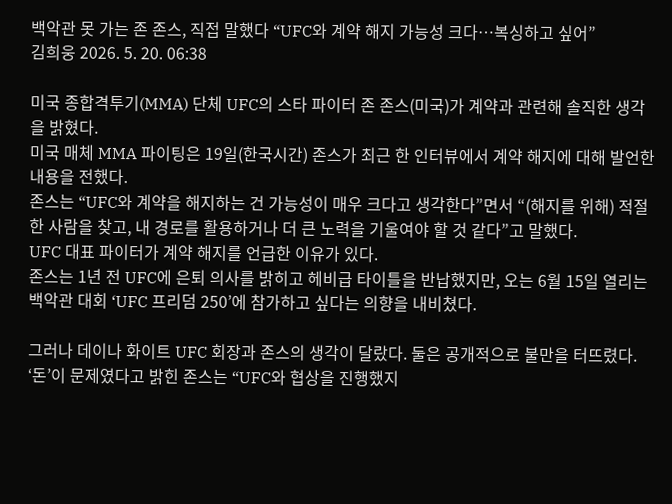백악관 못 가는 존 존스, 직접 말했다 “UFC와 계약 해지 가능성 크다…복싱하고 싶어”
김희웅 2026. 5. 20. 06:38

미국 종합격투기(MMA) 단체 UFC의 스타 파이터 존 존스(미국)가 계약과 관련해 솔직한 생각을 밝혔다.
미국 매체 MMA 파이팅은 19일(한국시간) 존스가 최근 한 인터뷰에서 계약 해지에 대해 발언한 내용을 전했다.
존스는 “UFC와 계약을 해지하는 건 가능성이 매우 크다고 생각한다”면서 “(해지를 위해) 적절한 사람을 찾고, 내 경로를 활용하거나 더 큰 노력을 기울여야 할 것 같다”고 말했다.
UFC 대표 파이터가 계약 해지를 언급한 이유가 있다.
존스는 1년 전 UFC에 은퇴 의사를 밝히고 헤비급 타이틀을 반납했지만, 오는 6월 15일 열리는 백악관 대회 ‘UFC 프리덤 250’에 참가하고 싶다는 의향을 내비쳤다.

그러나 데이나 화이트 UFC 회장과 존스의 생각이 달랐다. 둘은 공개적으로 불만을 터뜨렸다.
‘돈’이 문제였다고 밝힌 존스는 “UFC와 협상을 진행했지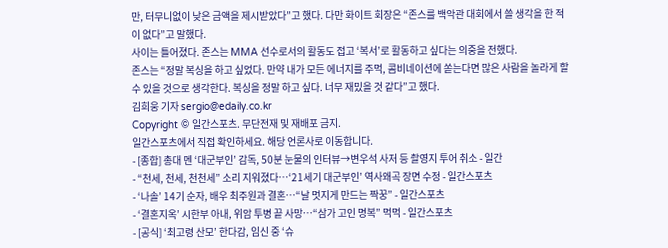만, 터무니없이 낮은 금액을 제시받았다”고 했다. 다만 화이트 회장은 “존스를 백악관 대회에서 쓸 생각을 한 적이 없다”고 말했다.
사이는 틀어졌다. 존스는 MMA 선수로서의 활동도 접고 ‘복서’로 활동하고 싶다는 의중을 전했다.
존스는 “정말 복싱을 하고 싶었다. 만약 내가 모든 에너지를 주먹, 콤비네이션에 쏟는다면 많은 사람을 놀라게 할 수 있을 것으로 생각한다. 복싱을 정말 하고 싶다. 너무 재밌을 것 같다”고 했다.
김희웅 기자 sergio@edaily.co.kr
Copyright © 일간스포츠. 무단전재 및 재배포 금지.
일간스포츠에서 직접 확인하세요. 해당 언론사로 이동합니다.
- [종합] 총대 멘 ‘대군부인’ 감독, 50분 눈물의 인터뷰→변우석 사저 등 촬영지 투어 취소 - 일간
- “천세, 천세, 천천세” 소리 지워졌다…‘21세기 대군부인’ 역사왜곡 장면 수정 - 일간스포츠
- ‘나솔’ 14기 순자, 배우 최주원과 결혼…“날 멋지게 만드는 짝꿍” - 일간스포츠
- ‘결혼지옥’ 시한부 아내, 위암 투병 끝 사망…“삼가 고인 명복” 먹먹 - 일간스포츠
- [공식] ‘최고령 산모’ 한다감, 임신 중 ‘슈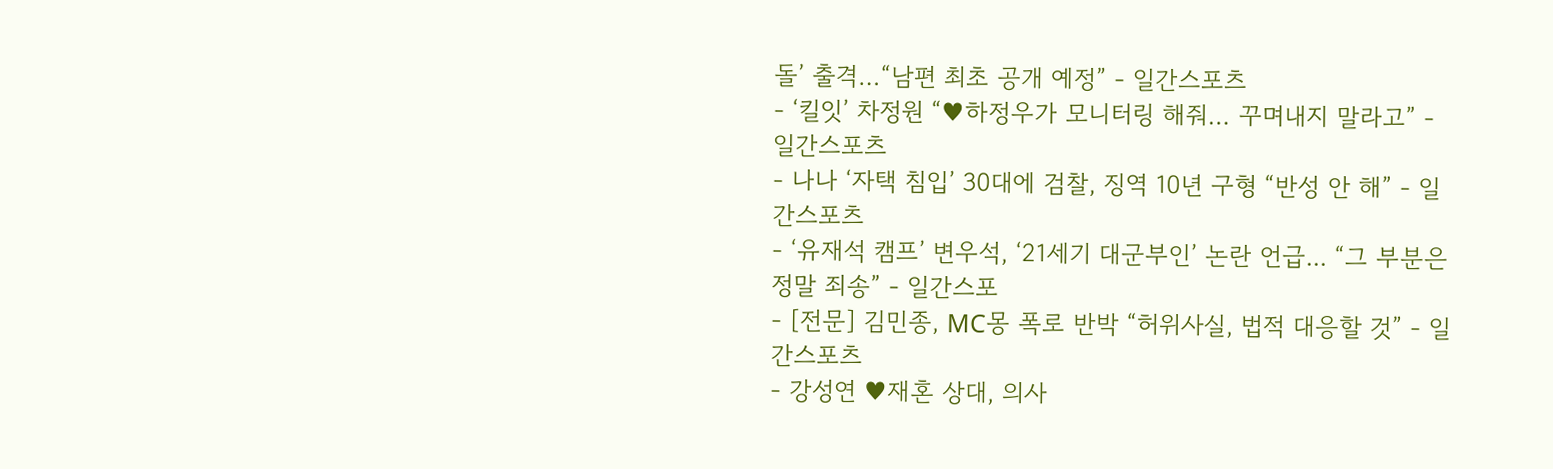돌’ 출격…“남편 최초 공개 예정” - 일간스포츠
- ‘킬잇’ 차정원 “♥하정우가 모니터링 해줘… 꾸며내지 말라고” - 일간스포츠
- 나나 ‘자택 침입’ 30대에 검찰, 징역 10년 구형 “반성 안 해” - 일간스포츠
- ‘유재석 캠프’ 변우석, ‘21세기 대군부인’ 논란 언급... “그 부분은 정말 죄송” - 일간스포
- [전문] 김민종, MC몽 폭로 반박 “허위사실, 법적 대응할 것” - 일간스포츠
- 강성연 ♥재혼 상대, 의사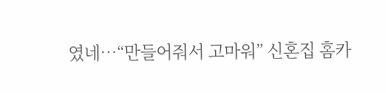였네…“만들어줘서 고마워” 신혼집 홈카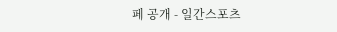페 공개 - 일간스포츠